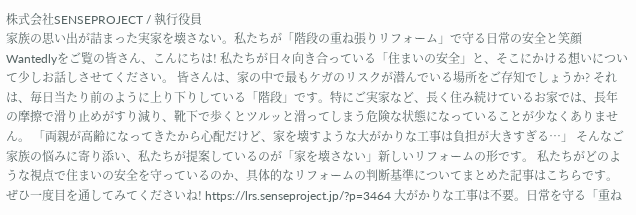株式会社SENSEPROJECT / 執行役員
家族の思い出が詰まった実家を壊さない。私たちが「階段の重ね張りリフォーム」で守る日常の安全と笑顔
Wantedlyをご覧の皆さん、こんにちは! 私たちが日々向き合っている「住まいの安全」と、そこにかける想いについて少しお話しさせてください。 皆さんは、家の中で最もケガのリスクが潜んでいる場所をご存知でしょうか? それは、毎日当たり前のように上り下りしている「階段」です。特にご実家など、長く住み続けているお家では、長年の摩擦で滑り止めがすり減り、靴下で歩くとツルッと滑ってしまう危険な状態になっていることが少なくありません。 「両親が高齢になってきたから心配だけど、家を壊すような大がかりな工事は負担が大きすぎる…」 そんなご家族の悩みに寄り添い、私たちが提案しているのが「家を壊さない」新しいリフォームの形です。 私たちがどのような視点で住まいの安全を守っているのか、具体的なリフォームの判断基準についてまとめた記事はこちらです。ぜひ一度目を通してみてくださいね! https://lrs.senseproject.jp/?p=3464 大がかりな工事は不要。日常を守る「重ね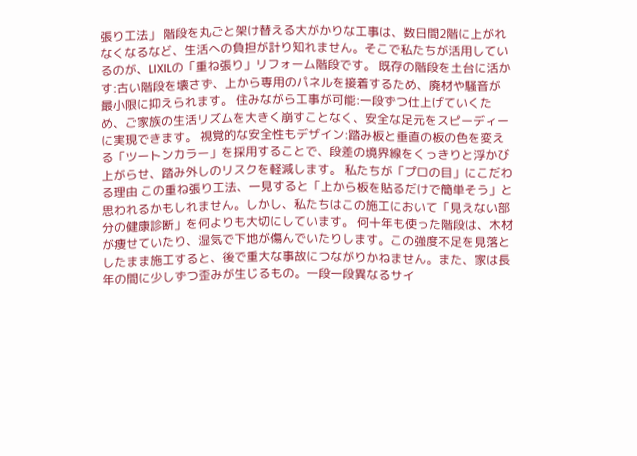張り工法」 階段を丸ごと架け替える大がかりな工事は、数日間2階に上がれなくなるなど、生活への負担が計り知れません。そこで私たちが活用しているのが、LIXILの「重ね張り」リフォーム階段です。 既存の階段を土台に活かす:古い階段を壊さず、上から専用のパネルを接着するため、廃材や騒音が最小限に抑えられます。 住みながら工事が可能:一段ずつ仕上げていくため、ご家族の生活リズムを大きく崩すことなく、安全な足元をスピーディーに実現できます。 視覚的な安全性もデザイン:踏み板と垂直の板の色を変える「ツートンカラー」を採用することで、段差の境界線をくっきりと浮かび上がらせ、踏み外しのリスクを軽減します。 私たちが「プロの目」にこだわる理由 この重ね張り工法、一見すると「上から板を貼るだけで簡単そう」と思われるかもしれません。しかし、私たちはこの施工において「見えない部分の健康診断」を何よりも大切にしています。 何十年も使った階段は、木材が痩せていたり、湿気で下地が傷んでいたりします。この強度不足を見落としたまま施工すると、後で重大な事故につながりかねません。また、家は長年の間に少しずつ歪みが生じるもの。一段一段異なるサイ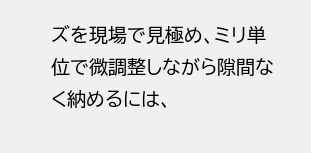ズを現場で見極め、ミリ単位で微調整しながら隙間なく納めるには、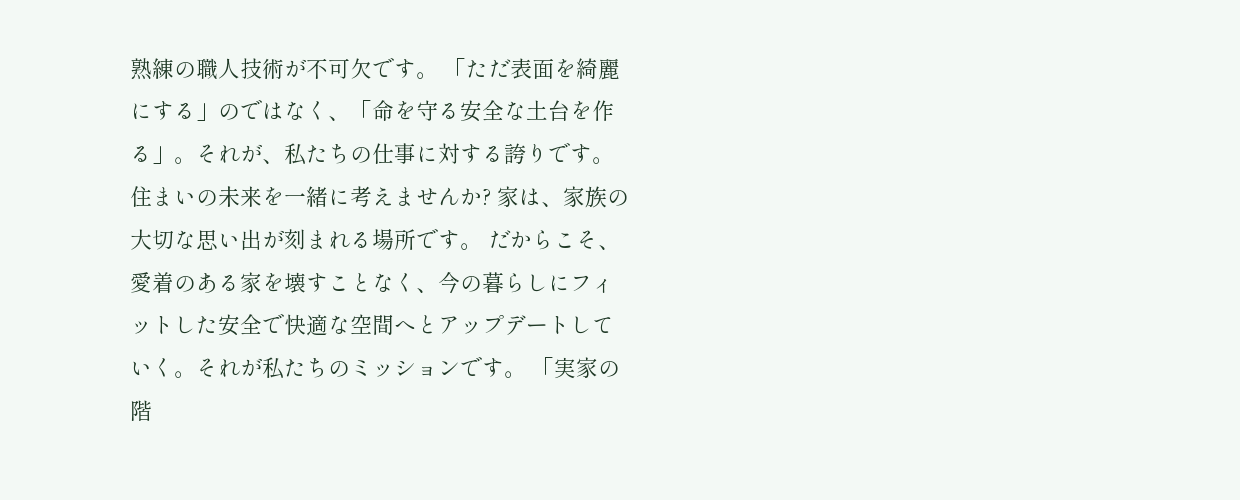熟練の職人技術が不可欠です。 「ただ表面を綺麗にする」のではなく、「命を守る安全な土台を作る」。それが、私たちの仕事に対する誇りです。 住まいの未来を一緒に考えませんか? 家は、家族の大切な思い出が刻まれる場所です。 だからこそ、愛着のある家を壊すことなく、今の暮らしにフィットした安全で快適な空間へとアップデートしていく。それが私たちのミッションです。 「実家の階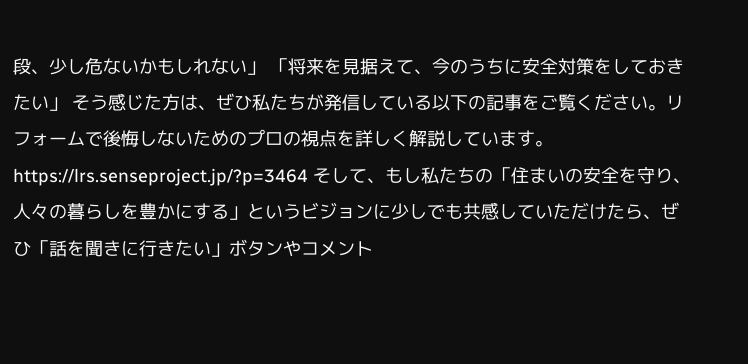段、少し危ないかもしれない」 「将来を見据えて、今のうちに安全対策をしておきたい」 そう感じた方は、ぜひ私たちが発信している以下の記事をご覧ください。リフォームで後悔しないためのプロの視点を詳しく解説しています。 https://lrs.senseproject.jp/?p=3464 そして、もし私たちの「住まいの安全を守り、人々の暮らしを豊かにする」というビジョンに少しでも共感していただけたら、ぜひ「話を聞きに行きたい」ボタンやコメント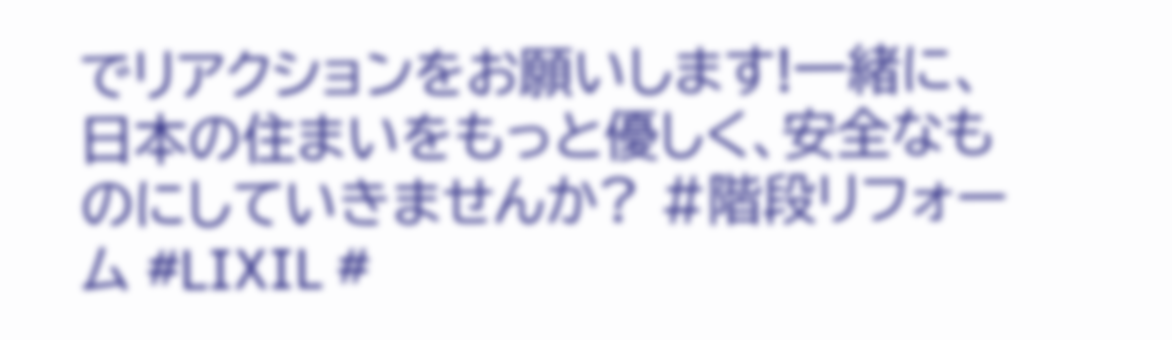でリアクションをお願いします!一緒に、日本の住まいをもっと優しく、安全なものにしていきませんか? #階段リフォーム #LIXIL #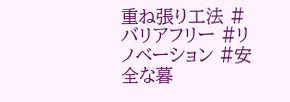重ね張り工法 #バリアフリー #リノベーション #安全な暮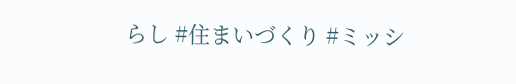らし #住まいづくり #ミッシ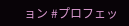ョン #プロフェッ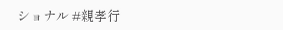ショナル #親孝行